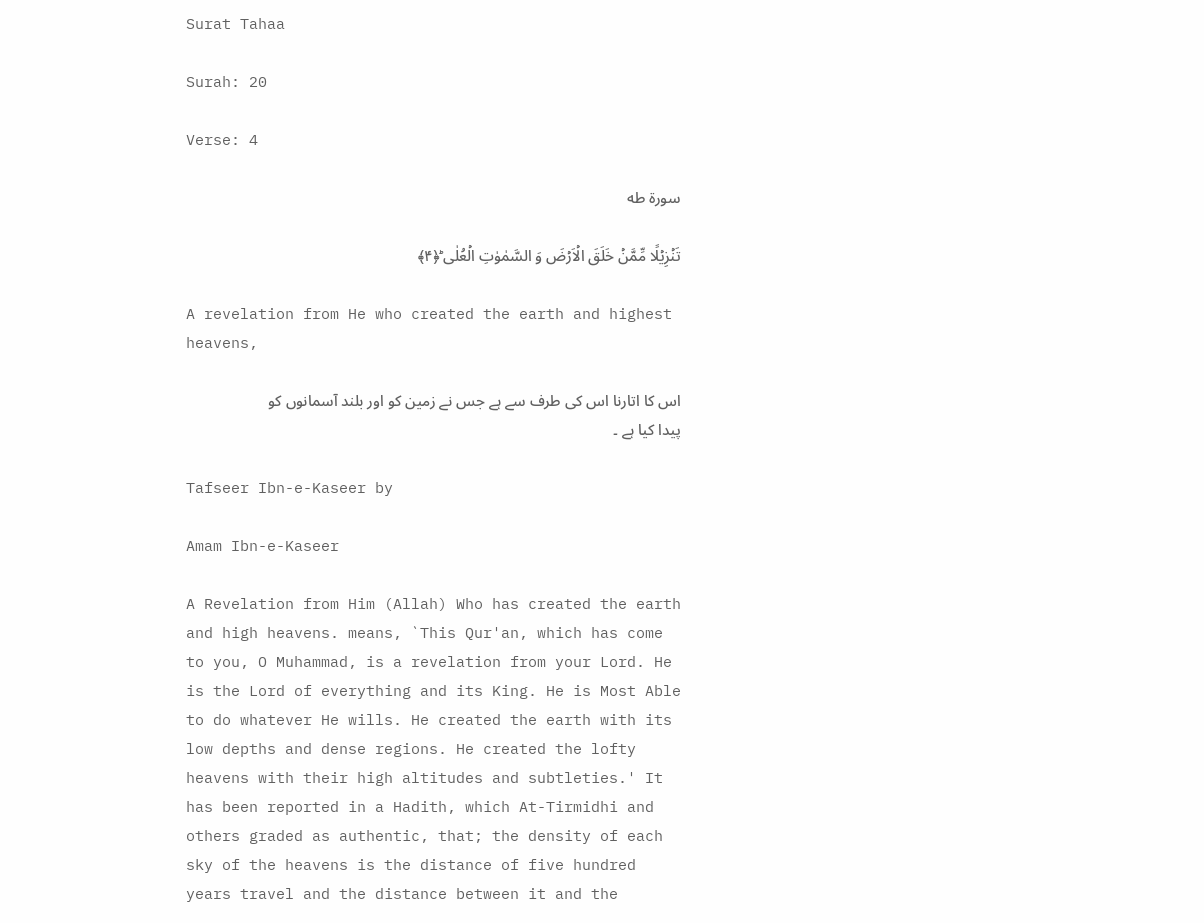Surat Tahaa

Surah: 20

Verse: 4

سورة طه

تَنۡزِیۡلًا مِّمَّنۡ خَلَقَ الۡاَرۡضَ وَ السَّمٰوٰتِ الۡعُلٰی ؕ﴿۴﴾

A revelation from He who created the earth and highest heavens,

اس کا اتارنا اس کی طرف سے ہے جس نے زمین کو اور بلند آسمانوں کو پیدا کیا ہے ۔

Tafseer Ibn-e-Kaseer by

Amam Ibn-e-Kaseer

A Revelation from Him (Allah) Who has created the earth and high heavens. means, `This Qur'an, which has come to you, O Muhammad, is a revelation from your Lord. He is the Lord of everything and its King. He is Most Able to do whatever He wills. He created the earth with its low depths and dense regions. He created the lofty heavens with their high altitudes and subtleties.' It has been reported in a Hadith, which At-Tirmidhi and others graded as authentic, that; the density of each sky of the heavens is the distance of five hundred years travel and the distance between it and the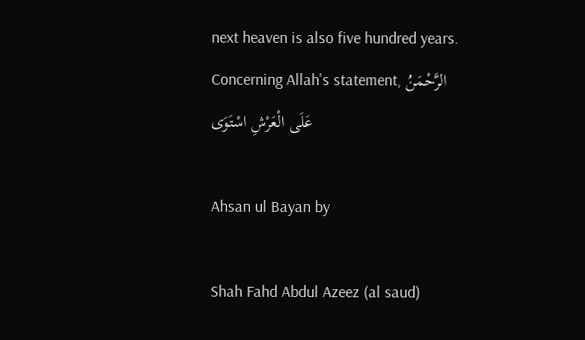next heaven is also five hundred years. Concerning Allah's statement, الرَّحْمَنُ عَلَى الْعَرْشِ اسْتَوَى

Ahsan ul Bayan by

Shah Fahd Abdul Azeez (al saud)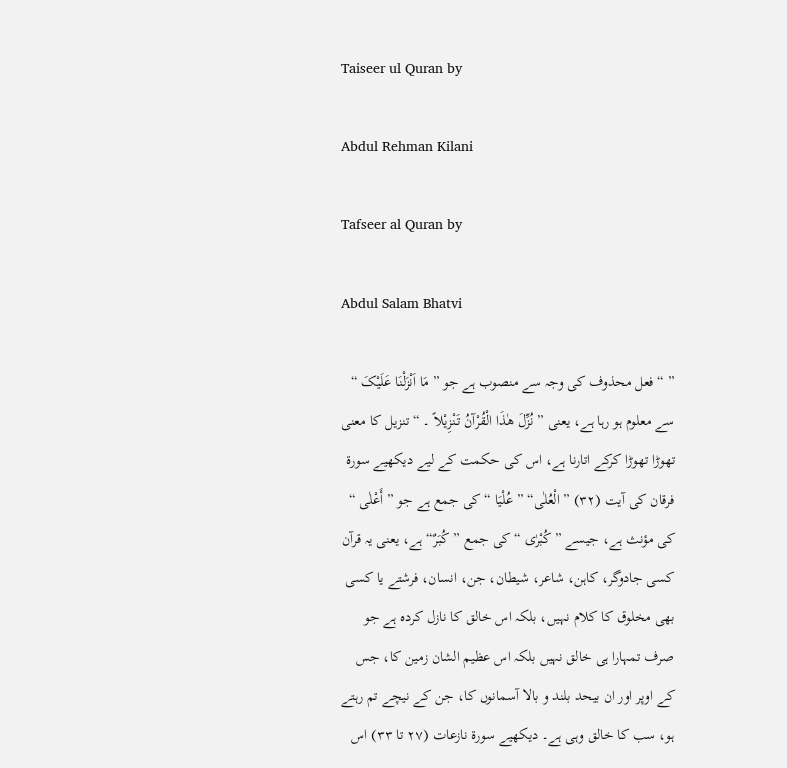Taiseer ul Quran by

Abdul Rehman Kilani

Tafseer al Quran by

Abdul Salam Bhatvi

” “ فعل محذوف کی وجہ سے منصوب ہے جو ” مَا اَنْزَلْنَا عَلَیْکَ “ سے معلوم ہو رہا ہے، یعنی ” نُزِّلَ ھٰذَا الْقُرْآنُ تَنْزِیْلاً ۔ “ تنزیل کا معنی تھوڑا تھوڑا کرکے اتارنا ہے، اس کی حکمت کے لیے دیکھیے سورة فرقان کی آیت (٣٢) ” الْعُلٰى“ ” عُلْیَا “ کی جمع ہے جو ” أَعْلٰی “ کی مؤنث ہے، جیسے ” کُبْرٰی “ کی جمع ” کُبَرٌ“ ہے، یعنی یہ قرآن کسی جادوگر، کاہن، شاعر، شیطان، جن، انسان، فرشتے یا کسی بھی مخلوق کا کلام نہیں، بلکہ اس خالق کا نازل کردہ ہے جو صرف تمہارا ہی خالق نہیں بلکہ اس عظیم الشان زمین کا، جس کے اوپر اور ان بیحد بلند و بالا آسمانوں کا، جن کے نیچے تم رہتے ہو، سب کا خالق وہی ہے۔ دیکھیے سورة نازعات (٢٧ تا ٣٣) اس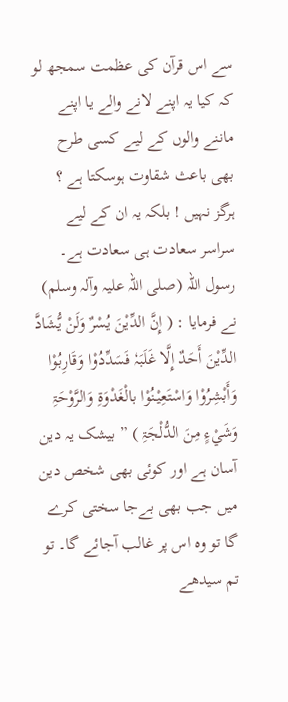سے اس قرآن کی عظمت سمجھ لو کہ کیا یہ اپنے لانے والے یا اپنے ماننے والوں کے لیے کسی طرح بھی باعث شقاوت ہوسکتا ہے ؟ ہرگز نہیں ! بلکہ یہ ان کے لیے سراسر سعادت ہی سعادت ہے۔ رسول اللہ (صلی اللہ علیہ وآلہ وسلم) نے فرمایا : ( إِنَّ الدِّیْنَ یُسْرٌ وَلَنْ یُّشَادَّ الدِّیْنَ أَحَدٌ إِلَّا غَلَبَہٗ فَسَدِّدُوْا وَقَارِبُوْا وَأَبْشِرُوْا وَاسْتَعِیْنُوْا بالْغَدْوَۃِ وَالرَّوْحَۃِ وَشَيْءٍ مِنَ الدُّلْجَۃِ ) ” بیشک یہ دین آسان ہے اور کوئی بھی شخص دین میں جب بھی بےجا سختی کرے گا تو وہ اس پر غالب آجائے گا۔ تو تم سیدھے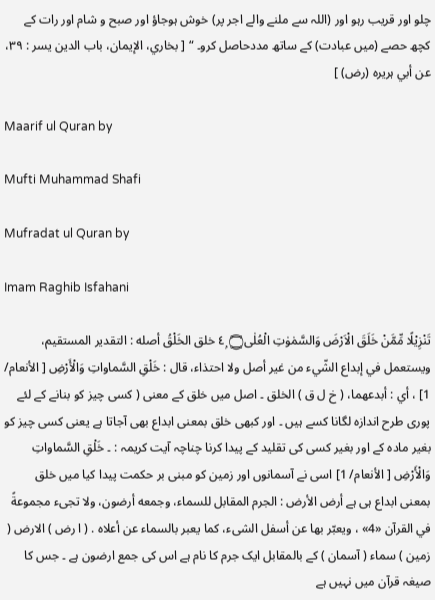چلو اور قریب رہو اور (اللہ سے ملنے والے اجر پر) خوش ہوجاؤ اور صبح و شام اور رات کے کچھ حصے (میں عبادت) کے ساتھ مددحاصل کرو۔ “ [ بخاري، الإیمان، باب الدین یسر : ٣٩، عن أبي ہریرہ (رض) ]

Maarif ul Quran by

Mufti Muhammad Shafi

Mufradat ul Quran by

Imam Raghib Isfahani

تَنْزِيْلًا مِّمَّنْ خَلَقَ الْاَرْضَ وَالسَّمٰوٰتِ الْعُلٰى۝ ٤ۭ خلق الخَلْقُ أصله : التقدیر المستقیم، ويستعمل في إبداع الشّيء من غير أصل ولا احتذاء، قال : خَلْقِ السَّماواتِ وَالْأَرْضِ [ الأنعام/ 1] ، أي : أبدعهما، ( خ ل ق ) الخلق ۔ اصل میں خلق کے معنی ( کسی چیز کو بنانے کے لئے پوری طرح اندازہ لگانا کسے ہیں ۔ اور کبھی خلق بمعنی ابداع بھی آجاتا ہے یعنی کسی چیز کو بغیر مادہ کے اور بغیر کسی کی تقلید کے پیدا کرنا چناچہ آیت کریمہ : ۔ خَلْقِ السَّماواتِ وَالْأَرْضِ [ الأنعام/ 1] اسی نے آسمانوں اور زمین کو مبنی بر حکمت پیدا کیا میں خلق بمعنی ابداع ہی ہے أرض الأرض : الجرم المقابل للسماء، وجمعه أرضون، ولا تجیء مجموعةً في القرآن «4» ، ويعبّر بها عن أسفل الشیء، كما يعبر بالسماء عن أعلاه . ( ا رض ) الارض ( زمین ) سماء ( آسمان ) کے بالمقابل ایک جرم کا نام ہے اس کی جمع ارضون ہے ۔ جس کا صیغہ قرآن میں نہیں ہے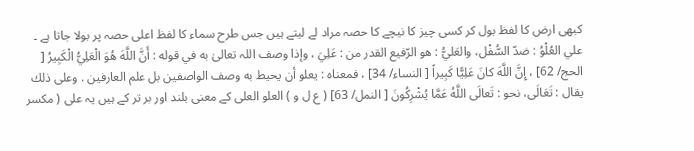کبھی ارض کا لفظ بول کر کسی چیز کا نیچے کا حصہ مراد لے لیتے ہیں جس طرح سماء کا لفظ اعلی حصہ پر بولا جاتا ہے ۔ علي العُلْوُ : ضدّ السُّفْل، والعَليُّ : هو الرّفيع القدر من : عَلِيَ ، وإذا وصف اللہ تعالیٰ به في قوله : أَنَّ اللَّهَ هُوَ الْعَلِيُّ الْكَبِيرُ [ الحج/ 62] ، إِنَّ اللَّهَ كانَ عَلِيًّا كَبِيراً [ النساء/ 34] ، فمعناه : يعلو أن يحيط به وصف الواصفین بل علم العارفین . وعلی ذلك يقال : تَعَالَى، نحو : تَعالَى اللَّهُ عَمَّا يُشْرِكُونَ [ النمل/ 63] ( ع ل و ) العلو العلی کے معنی بلند اور بر تر کے ہیں یہ علی ( مکسر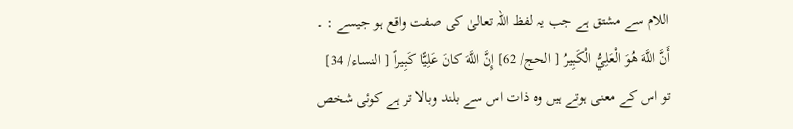اللام سے مشتق ہے جب یہ لفظ اللہ تعالیٰ کی صفت واقع ہو جیسے : ۔ أَنَّ اللَّهَ هُوَ الْعَلِيُّ الْكَبِيرُ [ الحج/ 62] إِنَّ اللَّهَ كانَ عَلِيًّا كَبِيراً [ النساء/ 34] تو اس کے معنی ہوتے ہیں وہ ذات اس سے بلند وبالا تر ہے کوئی شخص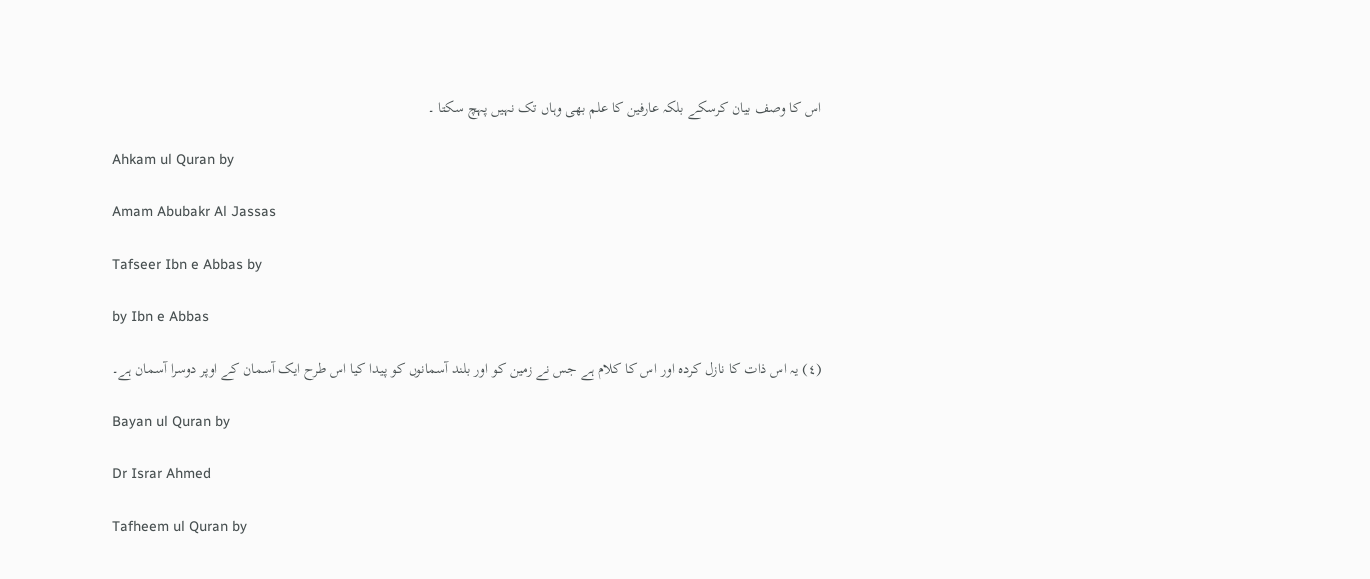اس کا وصف بیان کرسکے بلکہ عارفین کا علم بھی وہاں تک نہیں پہچ سکتا ۔

Ahkam ul Quran by

Amam Abubakr Al Jassas

Tafseer Ibn e Abbas by

by Ibn e Abbas

(٤) یہ اس ذات کا نازل کردہ اور اس کا کلام ہے جس نے زمین کو اور بلند آسمانوں کو پیدا کیا اس طرح ایک آسمان کے اوپر دوسرا آسمان ہے۔

Bayan ul Quran by

Dr Israr Ahmed

Tafheem ul Quran by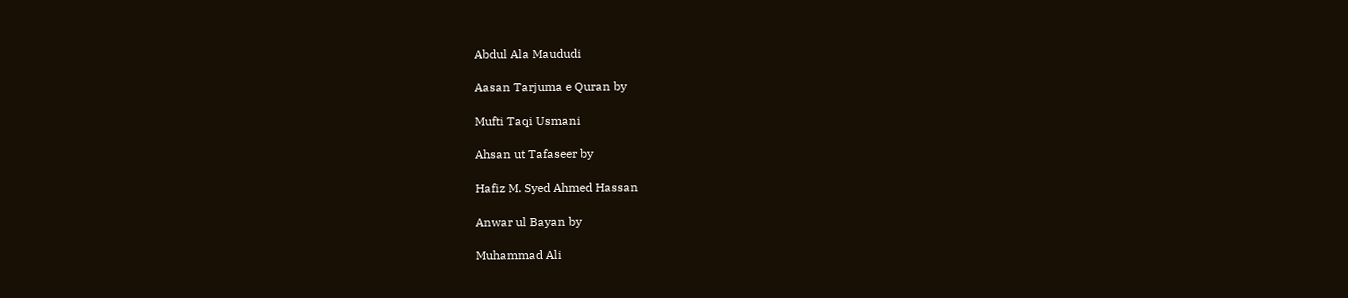Abdul Ala Maududi

Aasan Tarjuma e Quran by

Mufti Taqi Usmani

Ahsan ut Tafaseer by

Hafiz M. Syed Ahmed Hassan

Anwar ul Bayan by

Muhammad Ali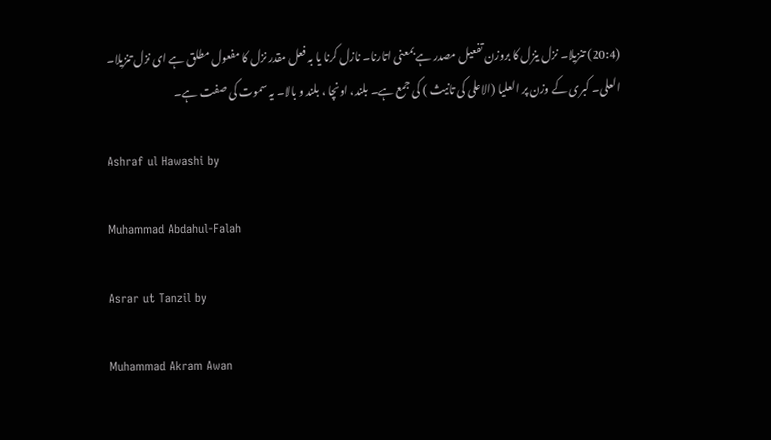(20:4) تنزیلا۔ نزل ینزل کا بروزن تفعیل مصدر ہے بمعنی اتارنا۔ نازل کرنا یا بہ فعل مقدر نزل کا مفعول مطلق ہے ای نزل تنزیلا۔ العلی۔ کبری کے وزن پر العلیا (الاعلی کی تانیث ) کی جمع ہے۔ بلند، اونچا ، بلند و بالا۔ یہ سموت کی صفت ہے۔

Ashraf ul Hawashi by

Muhammad Abdahul-Falah

Asrar ut Tanzil by

Muhammad Akram Awan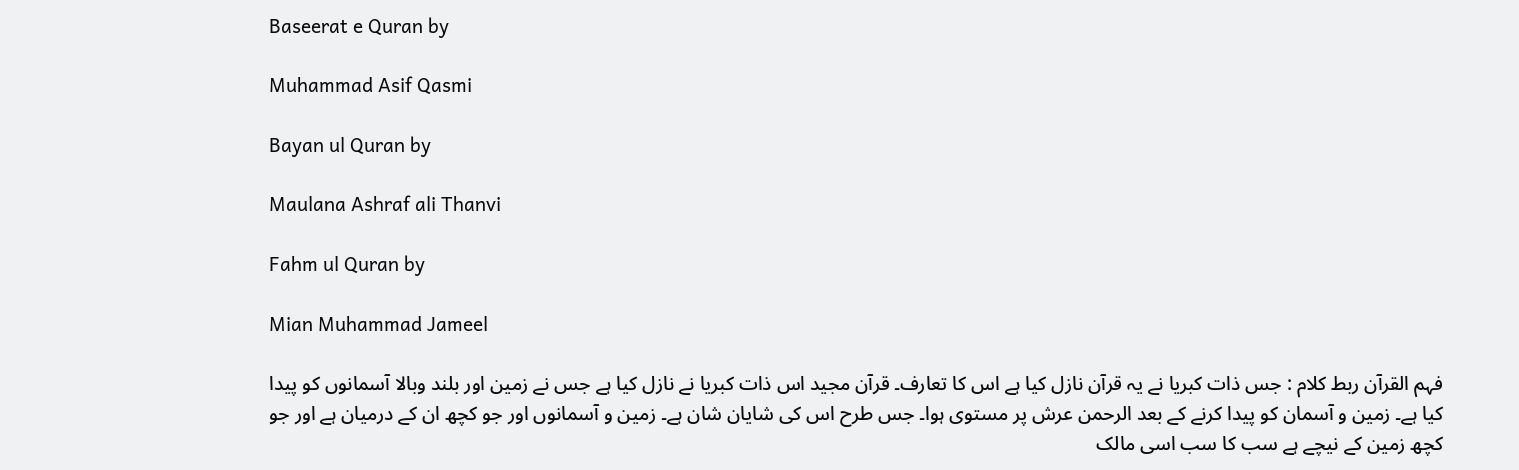Baseerat e Quran by

Muhammad Asif Qasmi

Bayan ul Quran by

Maulana Ashraf ali Thanvi

Fahm ul Quran by

Mian Muhammad Jameel

فہم القرآن ربط کلام : جس ذات کبریا نے یہ قرآن نازل کیا ہے اس کا تعارف۔ قرآن مجید اس ذات کبریا نے نازل کیا ہے جس نے زمین اور بلند وبالا آسمانوں کو پیدا کیا ہے۔ زمین و آسمان کو پیدا کرنے کے بعد الرحمن عرش پر مستوی ہوا۔ جس طرح اس کی شایان شان ہے۔ زمین و آسمانوں اور جو کچھ ان کے درمیان ہے اور جو کچھ زمین کے نیچے ہے سب کا سب اسی مالک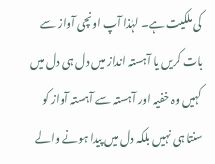کی ملکیت ہے۔ لہٰذا آپ اونچی آواز سے بات کریں یا آہستہ انداز میں دل ہی دل میں کہیں وہ خفیہ اور آہستہ سے آہستہ آواز کو سنتا ہی نہیں بلکہ دل میں پیدا ہونے والے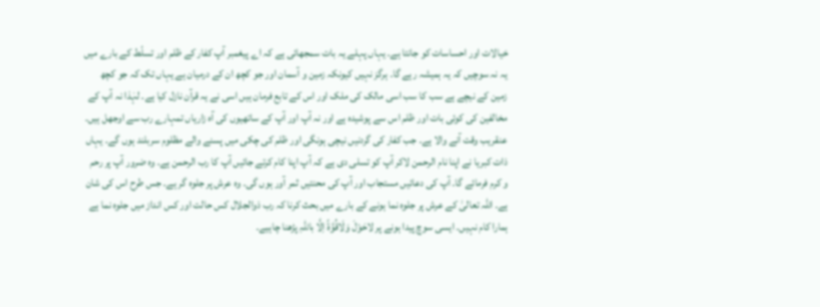خیالات اور احساسات کو جانتا ہے۔ یہاں پہلے یہ بات سمجھائی ہے کہ اے پیغمبر آپ کفار کے ظلم اور تسلّط کے بارے میں یہ نہ سوچیں کہ یہ ہمیشہ رہے گا۔ ہرگز نہیں کیونکہ زمین و آسمان اور جو کچھ ان کے درمیان ہے یہاں تک کہ جو کچھ زمین کے نیچے ہے سب کا سب اسی مالک کی ملک اور اس کے تابع فرمان ہیں اسی نے یہ قرآن نازل کیا ہے۔ لہٰذا نہ آپ کے مخالفین کی کوئی بات اور ظلم اس سے پوشیدہ ہے اور نہ آپ اور آپ کے ساتھیوں کی آہ زاریاں تمہارے رب سے اوجھل ہیں۔ عنقریب وقت آنے والا ہے۔ جب کفار کی گردنیں نیچی ہونگی اور ظلم کی چکی میں پسنے والے مظلوم سربلند ہوں گے۔ یہاں ذات کبریا نے اپنا نام الرحمن لاکر آپ کو تسلی دی ہے کہ آپ اپنا کام کرتے جائیں آپ کا رب الرحمن ہے۔ وہ ضرور آپ پر رحم و کرم فرمائے گا۔ آپ کی دعائیں مستجاب اور آپ کی محنتیں ثمر آور ہوں گی۔ وہ عرش پر جلوہ گر ہے۔ جس طرح اس کی شان ہے۔ اللہ تعالیٰ کے عرش پر جلوہ نما ہونے کے بارے میں بحث کرنا کہ رب ذوالجلال کس حالت اور کس انداز میں جلوہ نما ہے ہمارا کام نہیں۔ ایسی سوچ پیدا ہونے پر لاحَوْلَ وَلَاقُوَّۃً اِلَّا باللّٰہِ پڑھنا چاہیے۔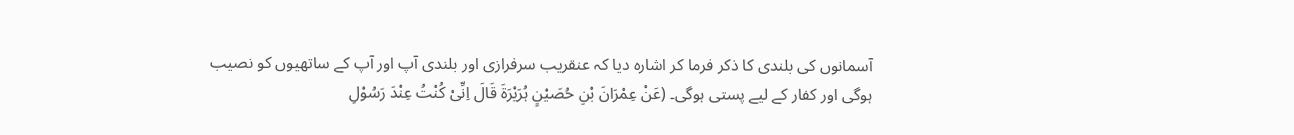آسمانوں کی بلندی کا ذکر فرما کر اشارہ دیا کہ عنقریب سرفرازی اور بلندی آپ اور آپ کے ساتھیوں کو نصیب ہوگی اور کفار کے لیے پستی ہوگی۔ (عَنْ عِمْرَانَ بْنِ حُصَیْنٍ ہُرَیْرَۃَ قَالَ اِنِّیْ کُنْتُ عِنْدَ رَسُوْلِ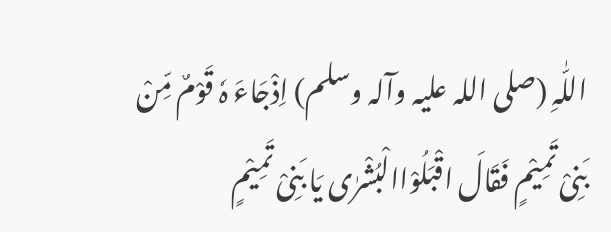اللّٰہِ (صلی اللہ علیہ وآلہ وسلم) اِذْجَاءَ ہٗ قَوْمٌ مِّنْ بَنِیْ تَمِیْمٍ فَقَالَ اقْبَلُوْاالْبُشْرٰی یَا بَنِیْ تَمِیْمٍ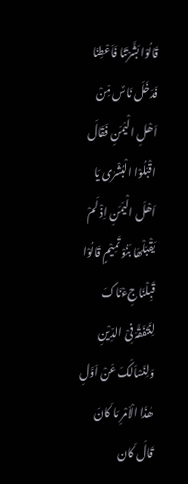قَالُوْا بَشَّرْتَنَا فَاَعْطِنَا فَدَخَلَ نَاسٌ مِّنْ اَھْلِ الْیَمَنِ فَقَالَ اقْبَلُوْا الْبُشْرٰی یَا اَھْلَ الْیَمَنِ اِذْ لَمْ یَقْبَلْھَا بَنُوْ تَمِیْمٍ قَالُوْا قَبِلْنَاجِءْنَاکَ لِنَتَفَقَّہَ فِیْ الدِّیْنِ وَلِنَسْاَلَکَ عَنْ اَوَّلِ ھٰذَا الْاَمْرِ مَا کَانَ قَالَ کَان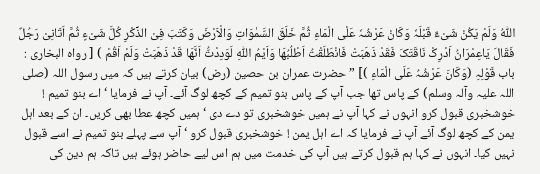اللّٰہُ وَلَمْ یَکُنْ شَیْءٌ قَبْلَہٗ وَکَانْ عَرْشُہٗ عَلْی الْمَاءِ ثُمَّ خَلَقَ السَّمٰوَاتِ وَالْاَرْضَ وَکَتَبَ فِیْ الذِّکْرِ کُلَّ شَیْءٍ ثُمَّ اَتَانِیْ رَجُلٌ فَقَالَ یَاعِمْرَانُ اَدْرِکْ نَاقَتَکَ فَقَدْ ذَھَبَتْ فَانْطَلَقْتُ اَطْلُبُھَا وَاَیْمُ اللّٰہِ لَوَدِدْتُّ اَنَّھَا قَدْ ذَھَبَتْ وَلَمْ اَقُمْ ) [ رواہ البخاری : باب قَوْلِہِ (وَکَانَ عَرْشُہُ عَلَی الْمَاءِ )] ” حضرت عمران بن حصین (رض) بیان کرتے ہیں کہ میں رسول اللہ (صلی اللہ علیہ وآلہ وسلم) کے پاس تھا جب آپ کے پاس بنو تمیم کے کچھ لوگ آئے۔ آپ نے فرمایا ‘ اے بنو تمیم ! خوشخبری قبول کرو انہوں نے کہا آپ نے ہمیں خوشخبری تو دے دی ‘ ہمیں کچھ عطا بھی کریں۔ ان کے بعد اہل یمن کے کچھ لوگ آئے آپ نے فرمایا کہ اے اہل یمن ! خوشخبری قبول کرو ‘ آپ سے پہلے بنو تمیم نے اسے قبول نہیں کیا۔ انہوں نے کہا ہم قبول کرتے ہیں آپ کی خدمت میں ہم اس لیے حاضر ہوئے ہیں تاکہ ہم دین کی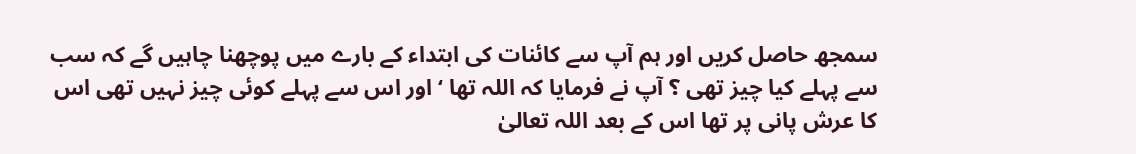سمجھ حاصل کریں اور ہم آپ سے کائنات کی ابتداء کے بارے میں پوچھنا چاہیں گے کہ سب سے پہلے کیا چیز تھی ؟ آپ نے فرمایا کہ اللہ تھا ‘ اور اس سے پہلے کوئی چیز نہیں تھی اس کا عرش پانی پر تھا اس کے بعد اللہ تعالیٰ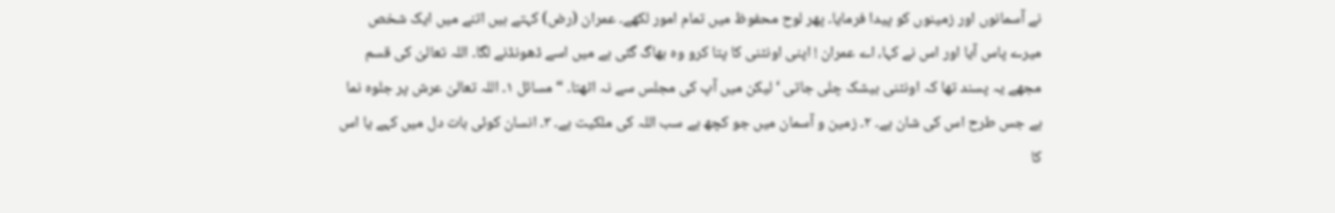نے آسمانوں اور زمینوں کو پیدا فرمایا۔ پھر لوح محفوظ میں تمام امور لکھے۔ عمران (رض) کہتے ہیں اتنے میں ایک شخص میرے پاس آیا اور اس نے کہا، اے عمران ! اپنی اونٹنی کا پتا کرو وہ بھاگ گئی ہے میں اسے ڈھونڈنے لگا۔ اللہ تعالیٰ کی قسم مجھے یہ پسند تھا کہ اونٹنی بیشک چلی جاتی ‘ لیکن میں آپ کی مجلس سے نہ اٹھتا۔ “ مسائل ١۔ اللہ تعالیٰ عرش پر جلوہ نما ہے جس طرح اس کی شان ہے۔ ٢۔ زمین و آسمان میں جو کچھ ہے سب اللہ کی ملکیت ہے۔ ٣۔ انسان کوئی بات دل میں کہے یا اس کا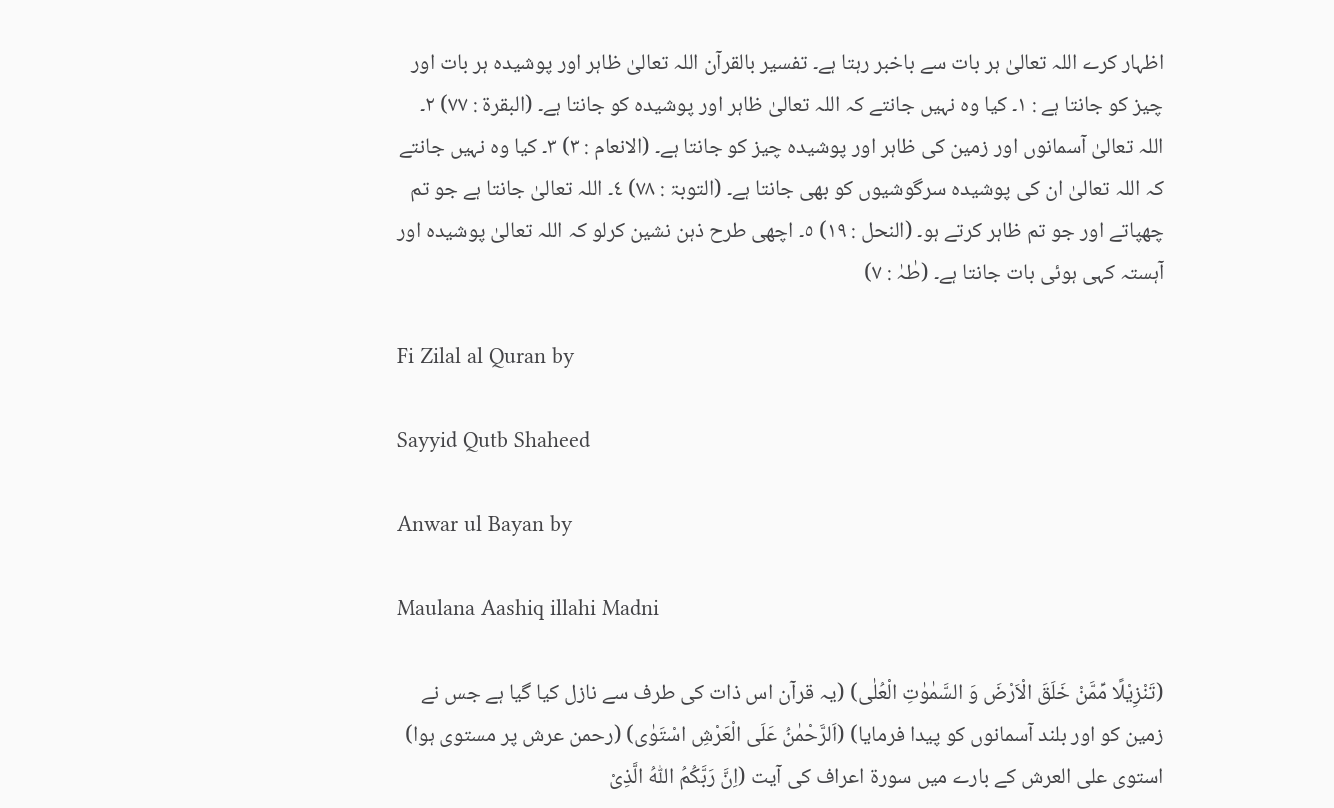اظہار کرے اللہ تعالیٰ ہر بات سے باخبر رہتا ہے۔ تفسیر بالقرآن اللہ تعالیٰ ظاہر اور پوشیدہ ہر بات اور چیز کو جانتا ہے : ١۔ کیا وہ نہیں جانتے کہ اللہ تعالیٰ ظاہر اور پوشیدہ کو جانتا ہے۔ (البقرۃ : ٧٧) ٢۔ اللہ تعالیٰ آسمانوں اور زمین کی ظاہر اور پوشیدہ چیز کو جانتا ہے۔ (الانعام : ٣) ٣۔ کیا وہ نہیں جانتے کہ اللہ تعالیٰ ان کی پوشیدہ سرگوشیوں کو بھی جانتا ہے۔ (التوبۃ : ٧٨) ٤۔ اللہ تعالیٰ جانتا ہے جو تم چھپاتے اور جو تم ظاہر کرتے ہو۔ (النحل : ١٩) ٥۔ اچھی طرح ذہن نشین کرلو کہ اللہ تعالیٰ پوشیدہ اور آہستہ کہی ہوئی بات جانتا ہے۔ (طٰہٰ : ٧)

Fi Zilal al Quran by

Sayyid Qutb Shaheed

Anwar ul Bayan by

Maulana Aashiq illahi Madni

(تَنْزِیْلًا مِّمَّنْ خَلَقَ الْاَرْضَ وَ السَّمٰوٰتِ الْعُلٰی) (یہ قرآن اس ذات کی طرف سے نازل کیا گیا ہے جس نے زمین کو اور بلند آسمانوں کو پیدا فرمایا) (اَلرَّحْمٰنُ عَلَی الْعَرْشِ اسْتَوٰی) (رحمن عرش پر مستوی ہوا) استوی علی العرش کے بارے میں سورة اعراف کی آیت (اِنَّ رَبَّکُمُ اللّٰہُ الَّذِیْ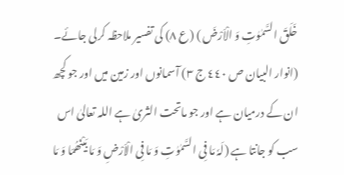خَلَقَ السَّمٰوٰتِ وَ الْاَرْضَ ) (ع ٨) کی تفسیر ملاحظہ کرلی جائے۔ (انوار البیان ص ٤٤٠ ج ٣) آسمانوں اور زمین میں اور جو کچھ ان کے درمیان ہے اور جو ماتحت الثریٰ ہے اللہ تعالیٰ اس سب کو جانتا ہے (لَہٗ مَا فِی السَّمٰوٰتِ وَ مَا فِی الْاَرْضِ وَ مَا بَیْنَھُمَا وَ مَا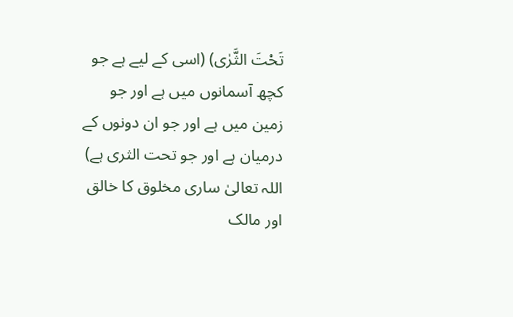تَحْتَ الثَّرٰی) (اسی کے لیے ہے جو کچھ آسمانوں میں ہے اور جو زمین میں ہے اور جو ان دونوں کے درمیان ہے اور جو تحت الثری ہے) اللہ تعالیٰ ساری مخلوق کا خالق اور مالک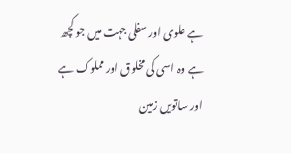ہے علوی اور سفلی جہت میں جو کچھ ہے وہ اسی کی مخلوق اور مملوک ہے اور ساتویں زمین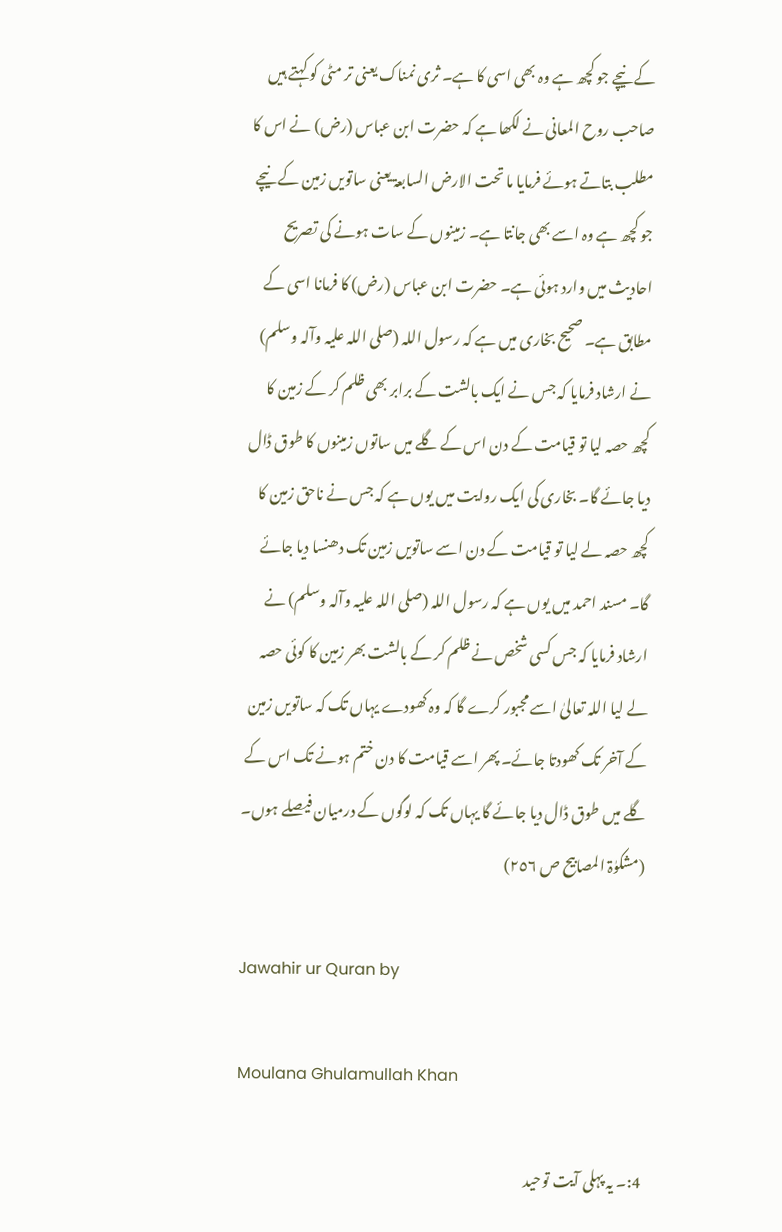کے نیچے جو کچھ ہے وہ بھی اسی کا ہے۔ ثری نمناک یعنی تر مٹی کو کہتے ہیں صاحب روح المعانی نے لکھا ہے کہ حضرت ابن عباس (رض) نے اس کا مطلب بتاتے ہوئے فرمایا ما تحت الارض السابعۃ یعنی ساتویں زمین کے نیچے جو کچھ ہے وہ اسے بھی جانتا ہے۔ زمینوں کے سات ہونے کی تصریح احادیث میں وارد ہوئی ہے۔ حضرت ابن عباس (رض) کا فرمانا اسی کے مطابق ہے۔ صحیح بخاری میں ہے کہ رسول اللہ (صلی اللہ علیہ وآلہ وسلم) نے ارشاد فرمایا کہ جس نے ایک بالشت کے برابر بھی ظلم کر کے زمین کا کچھ حصہ لیا تو قیامت کے دن اس کے گلے میں ساتوں زمینوں کا طوق ڈال دیا جائے گا۔ بخاری کی ایک روایت میں یوں ہے کہ جس نے ناحق زمین کا کچھ حصہ لے لیا تو قیامت کے دن اسے ساتویں زمین تک دھنسا دیا جائے گا۔ مسند احمد میں یوں ہے کہ رسول اللہ (صلی اللہ علیہ وآلہ وسلم) نے ارشاد فرمایا کہ جس کسی شخص نے ظلم کر کے بالشت بھر زمین کا کوئی حصہ لے لیا اللہ تعالیٰ اسے مجبور کرے گا کہ وہ کھودے یہاں تک کہ ساتویں زمین کے آخر تک کھودتا جائے۔ پھر اسے قیامت کا دن ختم ہونے تک اس کے گلے میں طوق ڈال دیا جائے گا یہاں تک کہ لوگوں کے درمیان فیصلے ہوں۔ (مشکوٰۃ المصابیح ص ٢٥٦)

Jawahir ur Quran by

Moulana Ghulamullah Khan

4:۔ یہ پہلی آیت توحید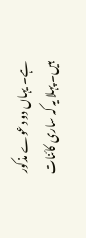ہے۔ یہاں دو دعوے مذکور ہیں۔ پہلا یہ کہ ساری کائنات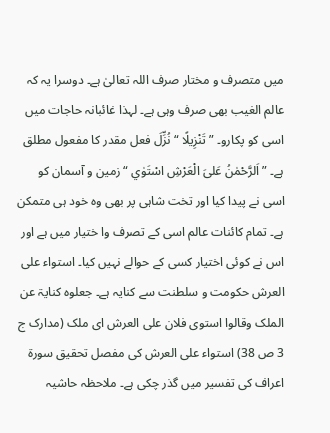میں متصرف و مختار صرف اللہ تعالیٰ ہے۔ دوسرا یہ کہ عالم الغیب بھی صرف وہی ہے۔ لہذا غائبانہ حاجات میں اسی کو پکارو۔ ” تَنْزِیلًا “ نُزِّلَ فعل مقدر کا مفعول مطلق ہے۔ ” اَلرَّحْمٰنُ عَلیَ الْعَرْشِ اسْتَوٰي “ زمین و آسمان کو اسی نے پیدا کیا اور تخت شاہی پر بھی وہ خود ہی متمکن ہے۔ تمام کائنات عالم اسی کے تصرف وا ختیار میں ہے اور اس نے کوئی اختیار کسی کے حوالے نہیں کیا۔ استواء علی العرش حکومت و سلطنت سے کنایہ ہے۔ جعلوہ کنایۃ عن الملک وقالوا استوی فلان علی العرش ای ملک (مدارک ج 3 ص 38) استواء علی العرش کی مفصل تحقیق سورة اعراف کی تفسیر میں گذر چکی ہے۔ ملاحظہ حاشیہ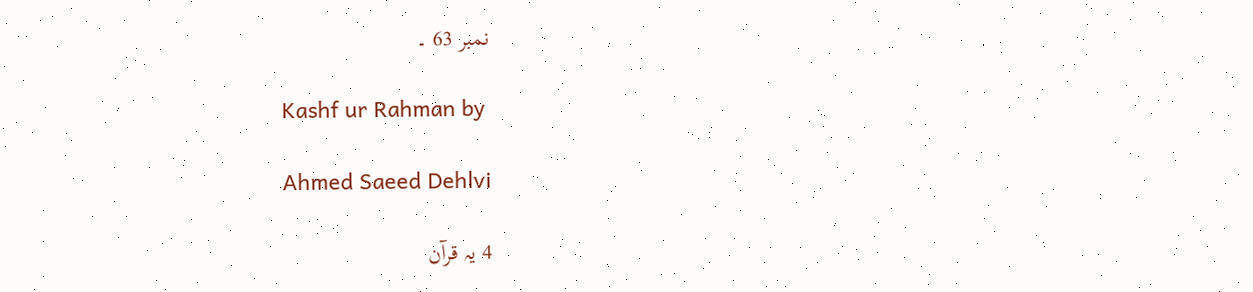نمبر 63 ۔

Kashf ur Rahman by

Ahmed Saeed Dehlvi

4 یہ قرآن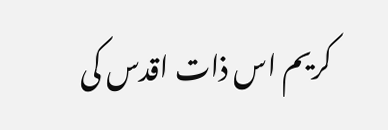کریم اس ذات اقدس کی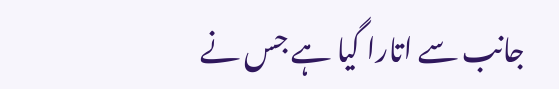جانب سے اتارا گیا ہے جس نے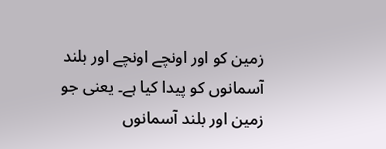زمین کو اور اونچے اونچے اور بلند آسمانوں کو پیدا کیا ہے۔ یعنی جو زمین اور بلند آسمانوں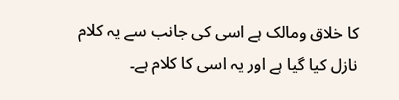کا خلاق ومالک ہے اسی کی جانب سے یہ کلام نازل کیا گیا ہے اور یہ اسی کا کلام ہے۔